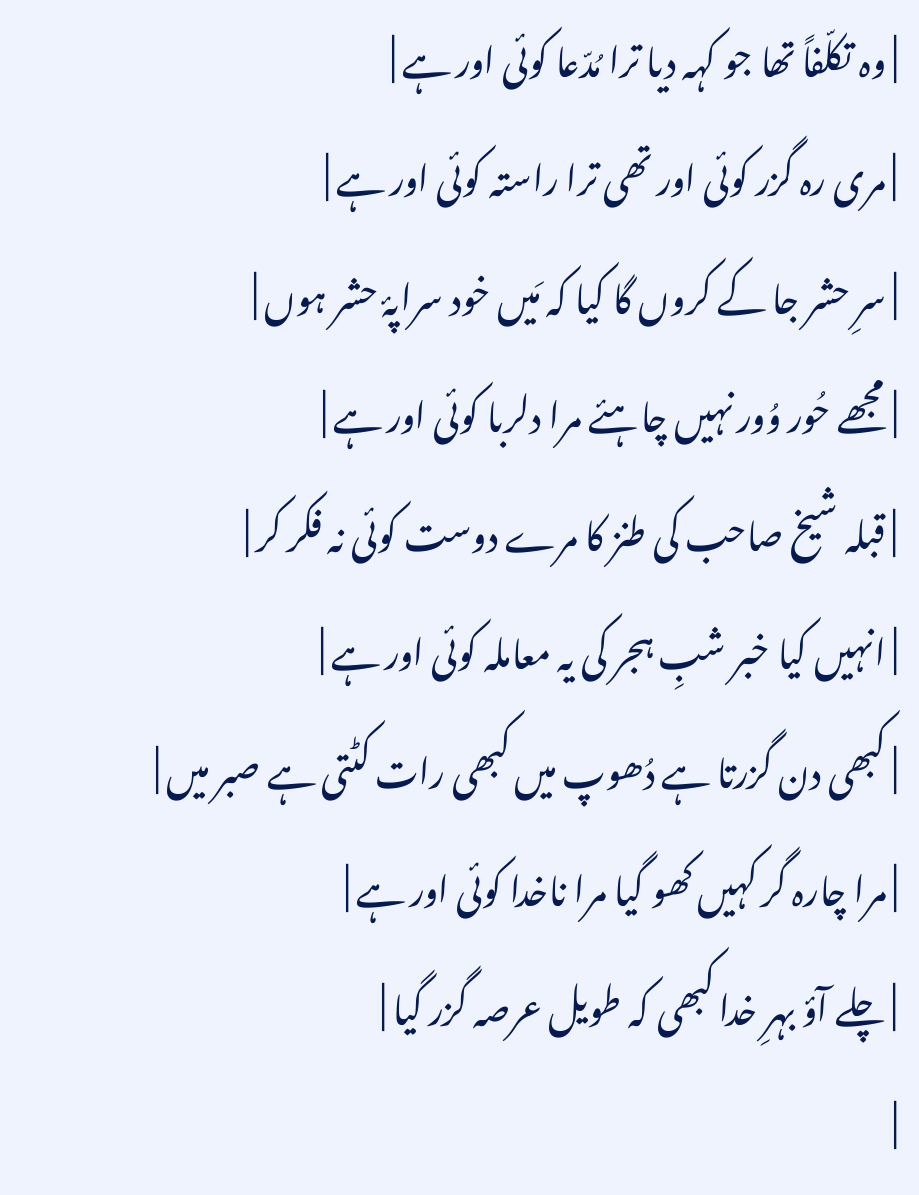| وہ تکلّفاً تھا جو کہہ دیا ترا مُدّعا کوئی اور ہے |
| مری رہ گزر کوئی اور تھی ترا راستہ کوئی اور ہے |
| سرِ حشر جا کے کروں گا کیا کہ مَیں خود سراپۂ حشر ہوں |
| مجھے حُور وُور نہیں چاہئے مرا دلربا کوئی اور ہے |
| قبلہ شیخ صاحب کی طنز کا مرے دوست کوئی نہ فکر کر |
| انہیں کیا خبر شبِ ہجر کی یہ معاملہ کوئی اور ہے |
| کبھی دن گزرتا ہے دُھوپ میں کبھی رات کٹتی ہے صبر میں |
| مرا چارہ گر کہیں کھو گیا مرا ناخدا کوئی اور ہے |
| چلے آؤ بہرِ خدا کبھی کہ طویل عرصہ گزر گیا |
|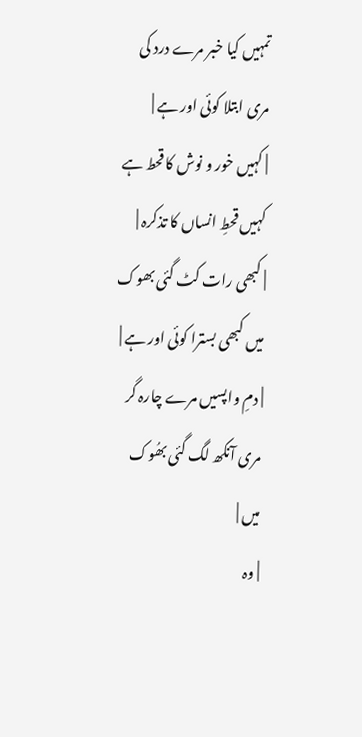تمہیں کیا خبر مرے درد کی مری ابتلا کوئی اور ہے |
| کہیں خور و نوش کا قحط ہے کہیں قحطِ انساں کا تذکرہ |
| کبھی رات کٹ گئی بھوک میں کبھی بسترا کوئی اور ہے |
| دمِ واپسیں مرے چارہ گر مری آنکھ لگ گئی بھُوک میں |
| وہ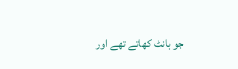جو بانٹ کھاتے تھے اور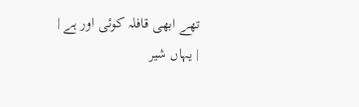تھے ابھی قافلہ کوئی اور ہے |
| یہاں شیر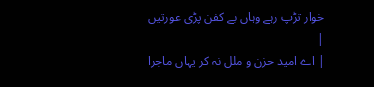خوار تڑپ رہے وہاں بے کفن پڑی عورتیں |
| اے امید حزن و ملل نہ کر یہاں ماجرا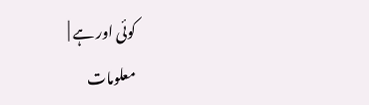کوئی اور ہے |
معلومات